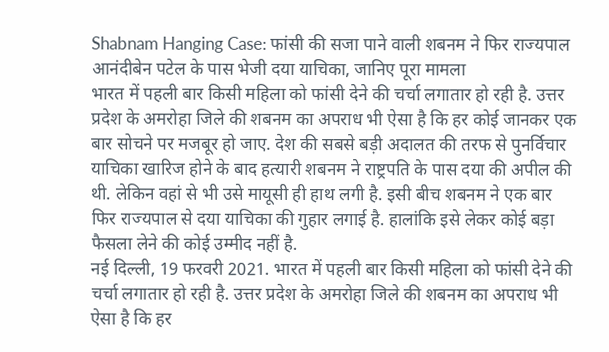Shabnam Hanging Case: फांसी की सजा पाने वाली शबनम ने फिर राज्यपाल आनंदीबेन पटेल के पास भेजी दया याचिका, जानिए पूरा मामला
भारत में पहली बार किसी महिला को फांसी देने की चर्चा लगातार हो रही है. उत्तर प्रदेश के अमरोहा जिले की शबनम का अपराध भी ऐसा है कि हर कोई जानकर एक बार सोचने पर मजबूर हो जाए. देश की सबसे बड़ी अदालत की तरफ से पुनर्विचार याचिका खारिज होने के बाद हत्यारी शबनम ने राष्ट्रपति के पास दया की अपील की थी. लेकिन वहां से भी उसे मायूसी ही हाथ लगी है. इसी बीच शबनम ने एक बार फिर राज्यपाल से दया याचिका की गुहार लगाई है. हालांकि इसे लेकर कोई बड़ा फैसला लेने की कोई उम्मीद नहीं है.
नई दिल्ली, 19 फरवरी 2021. भारत में पहली बार किसी महिला को फांसी देने की चर्चा लगातार हो रही है. उत्तर प्रदेश के अमरोहा जिले की शबनम का अपराध भी ऐसा है कि हर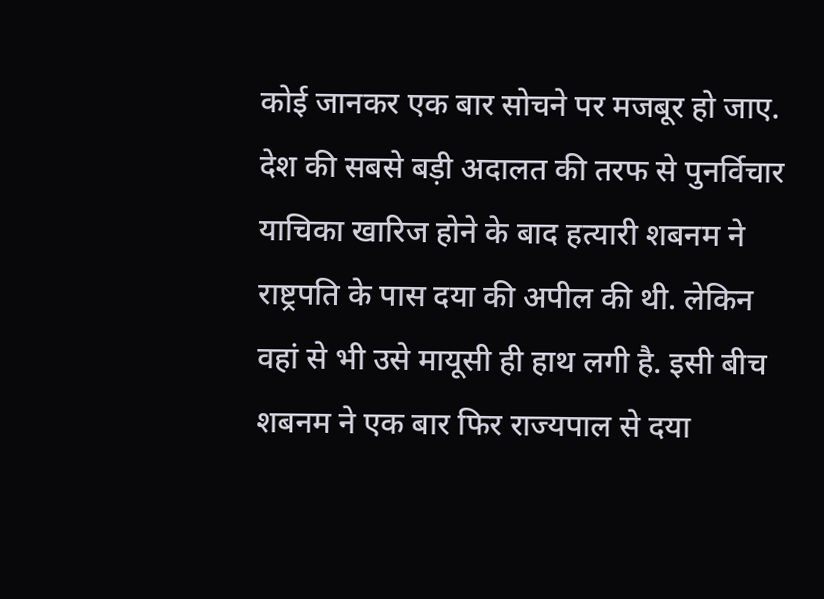कोई जानकर एक बार सोचने पर मजबूर हो जाए. देश की सबसे बड़ी अदालत की तरफ से पुनर्विचार याचिका खारिज होने के बाद हत्यारी शबनम ने राष्ट्रपति के पास दया की अपील की थी. लेकिन वहां से भी उसे मायूसी ही हाथ लगी है. इसी बीच शबनम ने एक बार फिर राज्यपाल से दया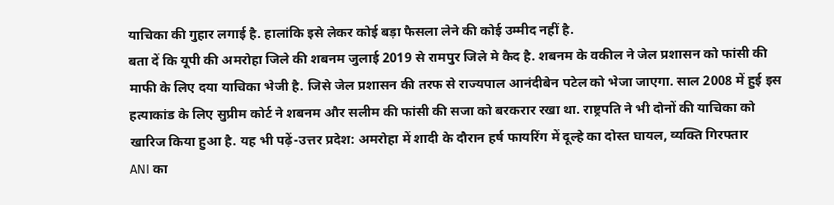याचिका की गुहार लगाई है. हालांकि इसे लेकर कोई बड़ा फैसला लेने की कोई उम्मीद नहीं है.
बता दें कि यूपी की अमरोहा जिले की शबनम जुलाई 2019 से रामपुर जिले मे कैद है. शबनम के वकील ने जेल प्रशासन को फांसी की माफी के लिए दया याचिका भेजी है. जिसे जेल प्रशासन की तरफ से राज्यपाल आनंदीबेन पटेल को भेजा जाएगा. साल 2008 में हुई इस हत्याकांड के लिए सुप्रीम कोर्ट ने शबनम और सलीम की फांसी की सजा को बरकरार रखा था. राष्ट्रपति ने भी दोनों की याचिका को खारिज किया हुआ है. यह भी पढ़ें-उत्तर प्रदेश: अमरोहा में शादी के दौरान हर्ष फायरिंग में दूल्हे का दोस्त घायल, व्यक्ति गिरफ्तार
ANI का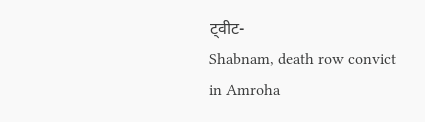ट्वीट-
Shabnam, death row convict in Amroha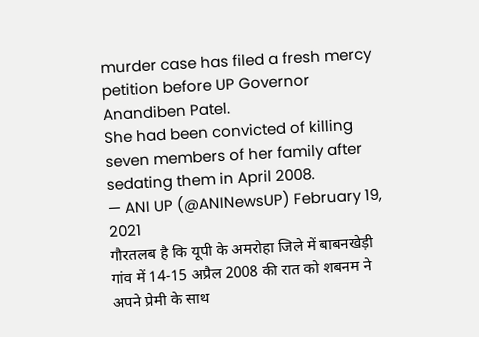murder case has filed a fresh mercy petition before UP Governor Anandiben Patel.
She had been convicted of killing seven members of her family after sedating them in April 2008.
— ANI UP (@ANINewsUP) February 19, 2021
गौरतलब है कि यूपी के अमरोहा जिले में बाबनखेड़ी गांव में 14-15 अप्रैल 2008 की रात को शबनम ने अपने प्रेमी के साथ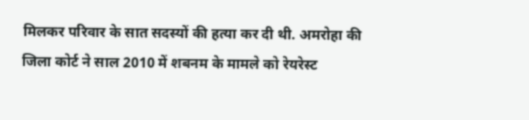मिलकर परिवार के सात सदस्यों की हत्या कर दी थी. अमरोहा की जिला कोर्ट ने साल 2010 में शबनम के मामले को रेयरेस्ट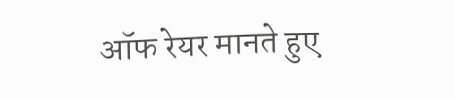ऑफ रेयर मानते हुए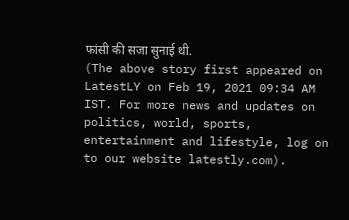फांसी की सजा सुनाई थी.
(The above story first appeared on LatestLY on Feb 19, 2021 09:34 AM IST. For more news and updates on politics, world, sports, entertainment and lifestyle, log on to our website latestly.com).